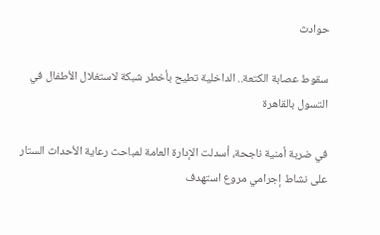حوادث

سقوط عصابة الكتعة.. الداخلية تطيح بأخطر شبكة لاستغلال الأطفال في التسول بالقاهرة

في ضربة أمنية ناجحة، أسدلت الإدارة العامة لمباحث رعاية الأحداث الستار على نشاط إجرامي مروع استهدف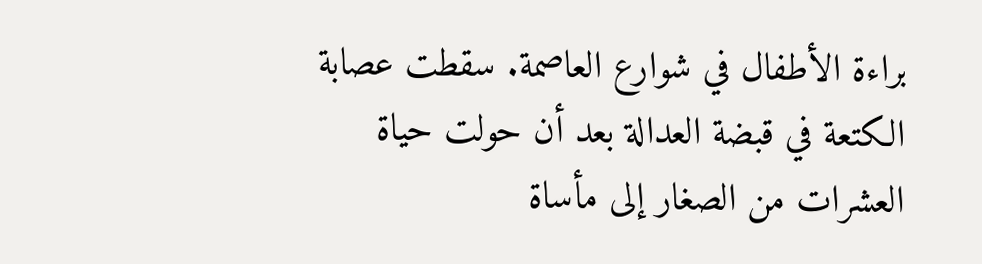براءة الأطفال في شوارع العاصمة. سقطت عصابة الكتعة في قبضة العدالة بعد أن حولت حياة العشرات من الصغار إلى مأساة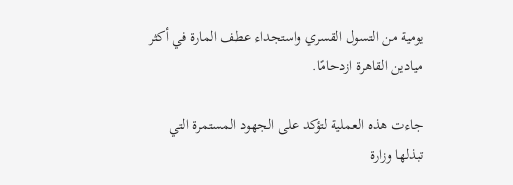يومية من التسول القسري واستجداء عطف المارة في أكثر ميادين القاهرة ازدحامًا.

جاءت هذه العملية لتؤكد على الجهود المستمرة التي تبذلها وزارة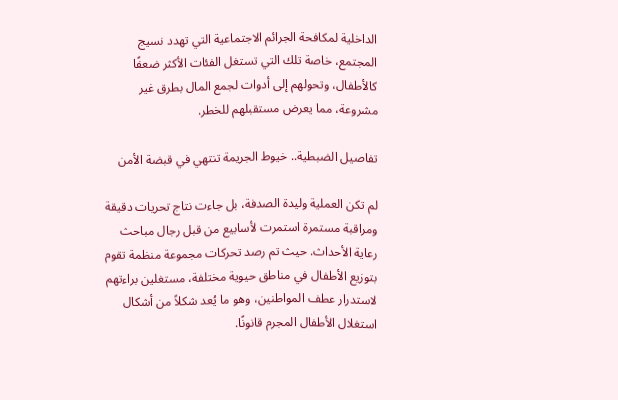الداخلية لمكافحة الجرائم الاجتماعية التي تهدد نسيج المجتمع، خاصة تلك التي تستغل الفئات الأكثر ضعفًا كالأطفال، وتحولهم إلى أدوات لجمع المال بطرق غير مشروعة، مما يعرض مستقبلهم للخطر.

تفاصيل الضبطية.. خيوط الجريمة تنتهي في قبضة الأمن

لم تكن العملية وليدة الصدفة، بل جاءت نتاج تحريات دقيقة ومراقبة مستمرة استمرت لأسابيع من قبل رجال مباحث رعاية الأحداث. حيث تم رصد تحركات مجموعة منظمة تقوم بتوزيع الأطفال في مناطق حيوية مختلفة، مستغلين براءتهم لاستدرار عطف المواطنين، وهو ما يُعد شكلاً من أشكال استغلال الأطفال المجرم قانونًا.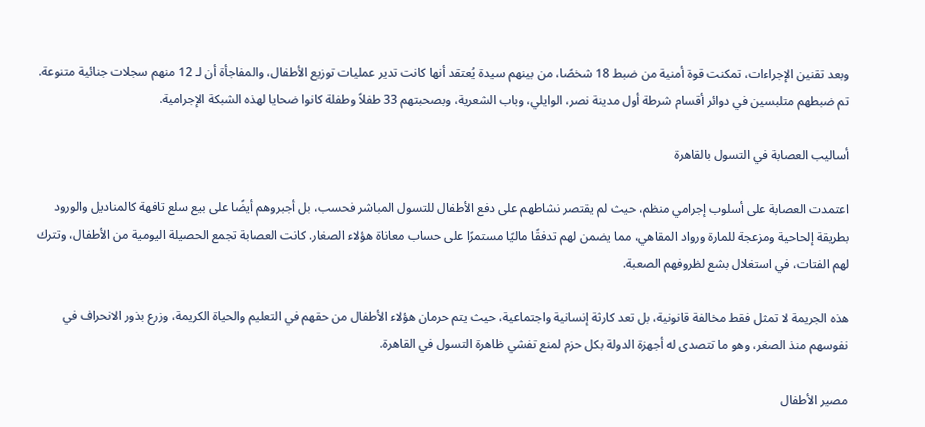وبعد تقنين الإجراءات، تمكنت قوة أمنية من ضبط 18 شخصًا، من بينهم سيدة يُعتقد أنها كانت تدير عمليات توزيع الأطفال، والمفاجأة أن لـ 12 منهم سجلات جنائية متنوعة. تم ضبطهم متلبسين في دوائر أقسام شرطة أول مدينة نصر، الوايلي، وباب الشعرية، وبصحبتهم 33 طفلاً وطفلة كانوا ضحايا لهذه الشبكة الإجرامية.

أساليب العصابة في التسول بالقاهرة

اعتمدت العصابة على أسلوب إجرامي منظم، حيث لم يقتصر نشاطهم على دفع الأطفال للتسول المباشر فحسب، بل أجبروهم أيضًا على بيع سلع تافهة كالمناديل والورود بطريقة إلحاحية ومزعجة للمارة ورواد المقاهي، مما يضمن لهم تدفقًا ماليًا مستمرًا على حساب معاناة هؤلاء الصغار. كانت العصابة تجمع الحصيلة اليومية من الأطفال، وتترك لهم الفتات، في استغلال بشع لظروفهم الصعبة.

هذه الجريمة لا تمثل فقط مخالفة قانونية، بل تعد كارثة إنسانية واجتماعية، حيث يتم حرمان هؤلاء الأطفال من حقهم في التعليم والحياة الكريمة، وزرع بذور الانحراف في نفوسهم منذ الصغر، وهو ما تتصدى له أجهزة الدولة بكل حزم لمنع تفشي ظاهرة التسول في القاهرة.

مصير الأطفال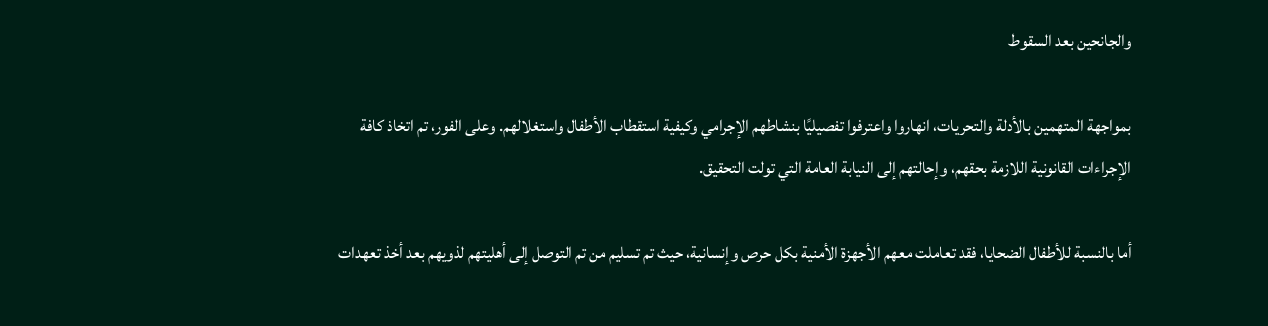والجانحين بعد السقوط

بمواجهة المتهمين بالأدلة والتحريات، انهاروا واعترفوا تفصيليًا بنشاطهم الإجرامي وكيفية استقطاب الأطفال واستغلالهم. وعلى الفور، تم اتخاذ كافة الإجراءات القانونية اللازمة بحقهم، وإحالتهم إلى النيابة العامة التي تولت التحقيق.

أما بالنسبة للأطفال الضحايا، فقد تعاملت معهم الأجهزة الأمنية بكل حرص وإنسانية، حيث تم تسليم من تم التوصل إلى أهليتهم لذويهم بعد أخذ تعهدات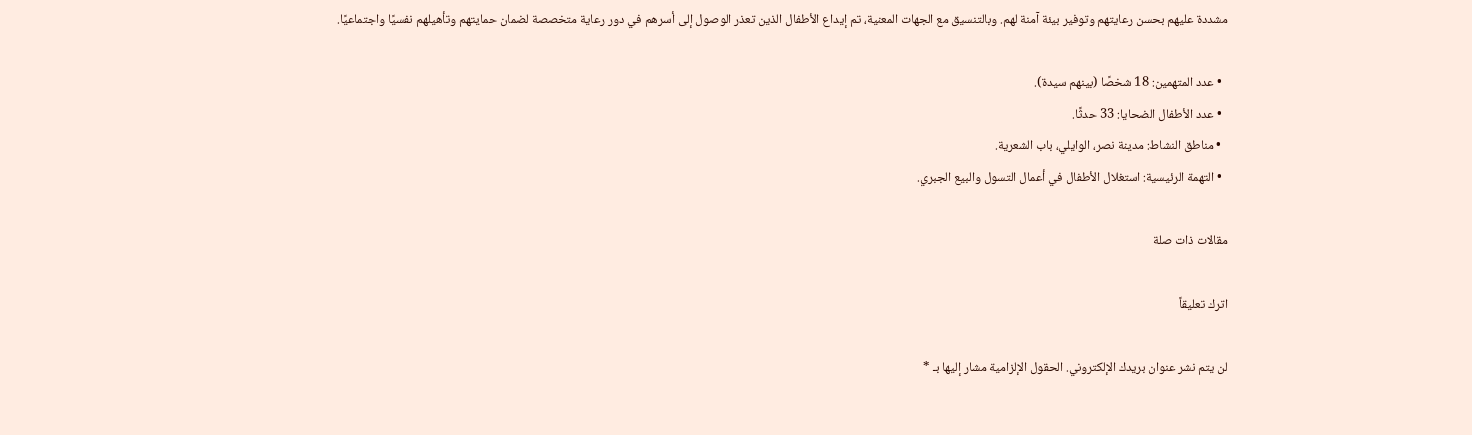مشددة عليهم بحسن رعايتهم وتوفير بيئة آمنة لهم. وبالتنسيق مع الجهات المعنية، تم إيداع الأطفال الذين تعذر الوصول إلى أسرهم في دور رعاية متخصصة لضمان حمايتهم وتأهيلهم نفسيًا واجتماعيًا.

  • عدد المتهمين: 18 شخصًا (بينهم سيدة).
  • عدد الأطفال الضحايا: 33 حدثًا.
  • مناطق النشاط: مدينة نصر، الوايلي، باب الشعرية.
  • التهمة الرئيسية: استغلال الأطفال في أعمال التسول والبيع الجبري.

مقالات ذات صلة

اترك تعليقاً

لن يتم نشر عنوان بريدك الإلكتروني. الحقول الإلزامية مشار إليها بـ *